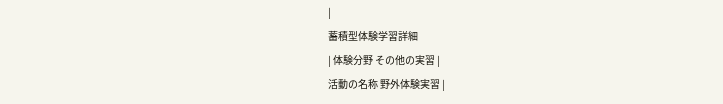|
蓄積型体験学習詳細
| 体験分野 その他の実習 |
活動の名称 野外体験実習 |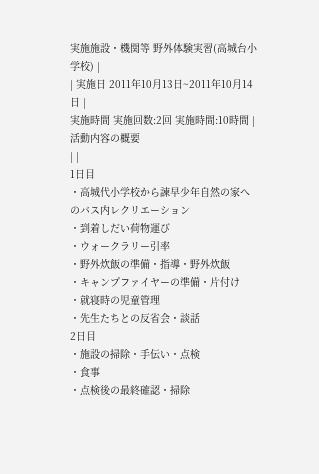実施施設・機関等 野外体験実習(高城台小学校) |
| 実施日 2011年10月13日~2011年10月14日 |
実施時間 実施回数:2回 実施時間:10時間 |
活動内容の概要
| |
1日目
・高城代小学校から諫早少年自然の家へのバス内レクリエーション
・到着しだい荷物運び
・ウォークラリー引率
・野外炊飯の準備・指導・野外炊飯
・キャンプファイヤーの準備・片付け
・就寝時の児童管理
・先生たちとの反省会・談話
2日目
・施設の掃除・手伝い・点検
・食事
・点検後の最終確認・掃除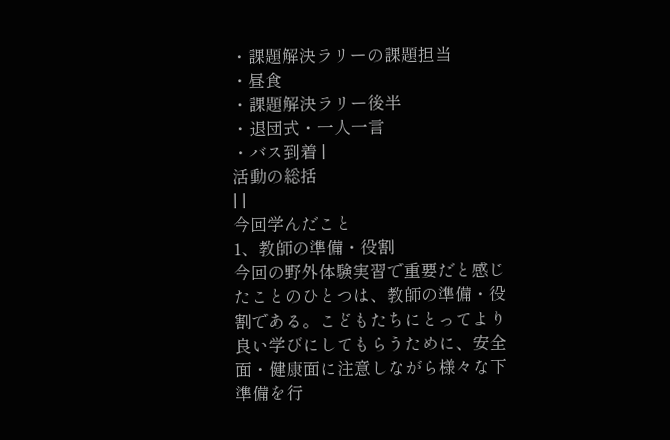・課題解決ラリーの課題担当
・昼食
・課題解決ラリー後半
・退団式・一人一言
・バス到着 |
活動の総括
| |
今回学んだこと
1、教師の準備・役割
今回の野外体験実習で重要だと感じたことのひとつは、教師の準備・役割である。こどもたちにとってより良い学びにしてもらうために、安全面・健康面に注意しながら様々な下準備を行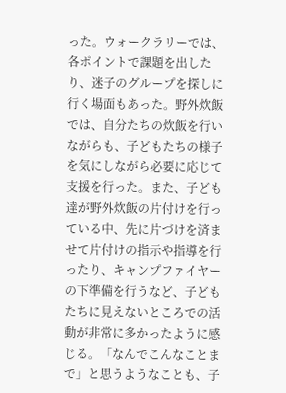った。ウォークラリーでは、各ポイントで課題を出したり、迷子のグループを探しに行く場面もあった。野外炊飯では、自分たちの炊飯を行いながらも、子どもたちの様子を気にしながら必要に応じて支援を行った。また、子ども達が野外炊飯の片付けを行っている中、先に片づけを済ませて片付けの指示や指導を行ったり、キャンプファイヤーの下準備を行うなど、子どもたちに見えないところでの活動が非常に多かったように感じる。「なんでこんなことまで」と思うようなことも、子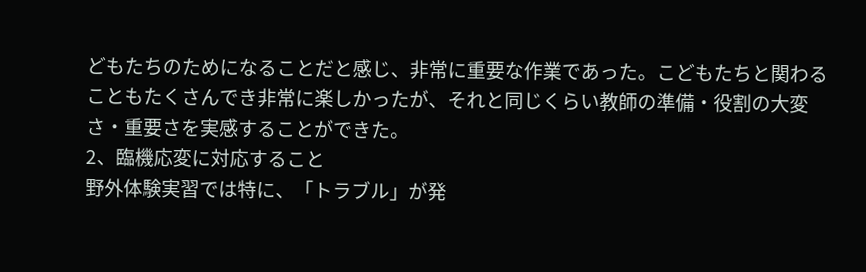どもたちのためになることだと感じ、非常に重要な作業であった。こどもたちと関わることもたくさんでき非常に楽しかったが、それと同じくらい教師の準備・役割の大変さ・重要さを実感することができた。
2、臨機応変に対応すること
野外体験実習では特に、「トラブル」が発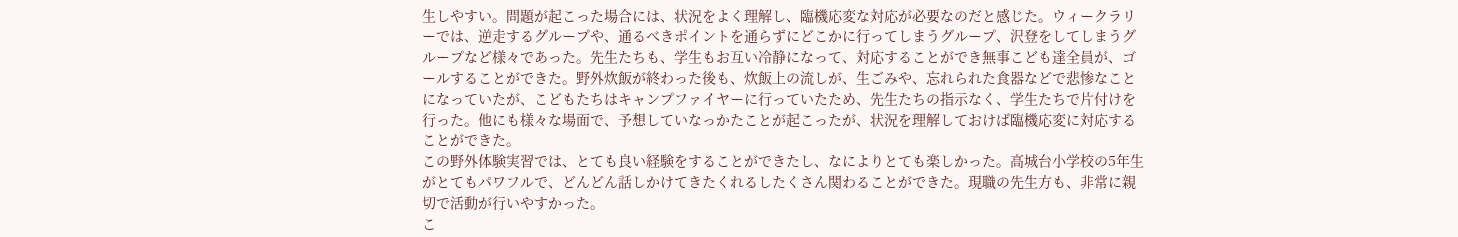生しやすい。問題が起こった場合には、状況をよく理解し、臨機応変な対応が必要なのだと感じた。ウィークラリーでは、逆走するグループや、通るべきポイントを通らずにどこかに行ってしまうグループ、沢登をしてしまうグループなど様々であった。先生たちも、学生もお互い冷静になって、対応することができ無事こども達全員が、ゴールすることができた。野外炊飯が終わった後も、炊飯上の流しが、生ごみや、忘れられた食器などで悲惨なことになっていたが、こどもたちはキャンプファイヤーに行っていたため、先生たちの指示なく、学生たちで片付けを行った。他にも様々な場面で、予想していなっかたことが起こったが、状況を理解しておけば臨機応変に対応することができた。
この野外体験実習では、とても良い経験をすることができたし、なによりとても楽しかった。高城台小学校の5年生がとてもパワフルで、どんどん話しかけてきたくれるしたくさん関わることができた。現職の先生方も、非常に親切で活動が行いやすかった。
こ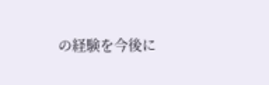の経験を今後に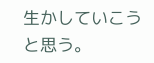生かしていこうと思う。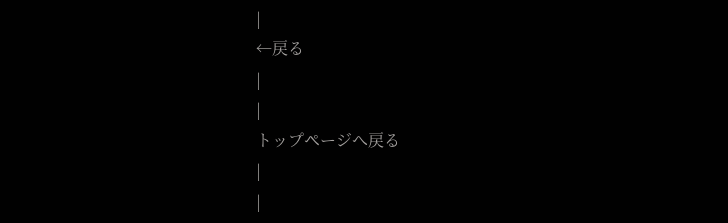|
←戻る
|
|
トップページへ戻る
|
|